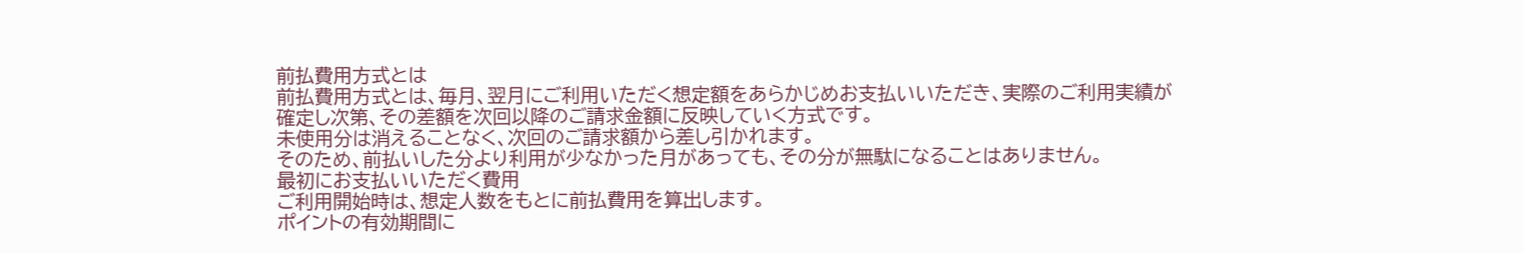前払費用方式とは
前払費用方式とは、毎月、翌月にご利用いただく想定額をあらかじめお支払いいただき、実際のご利用実績が確定し次第、その差額を次回以降のご請求金額に反映していく方式です。
未使用分は消えることなく、次回のご請求額から差し引かれます。
そのため、前払いした分より利用が少なかった月があっても、その分が無駄になることはありません。
最初にお支払いいただく費用
ご利用開始時は、想定人数をもとに前払費用を算出します。
ポイントの有効期間に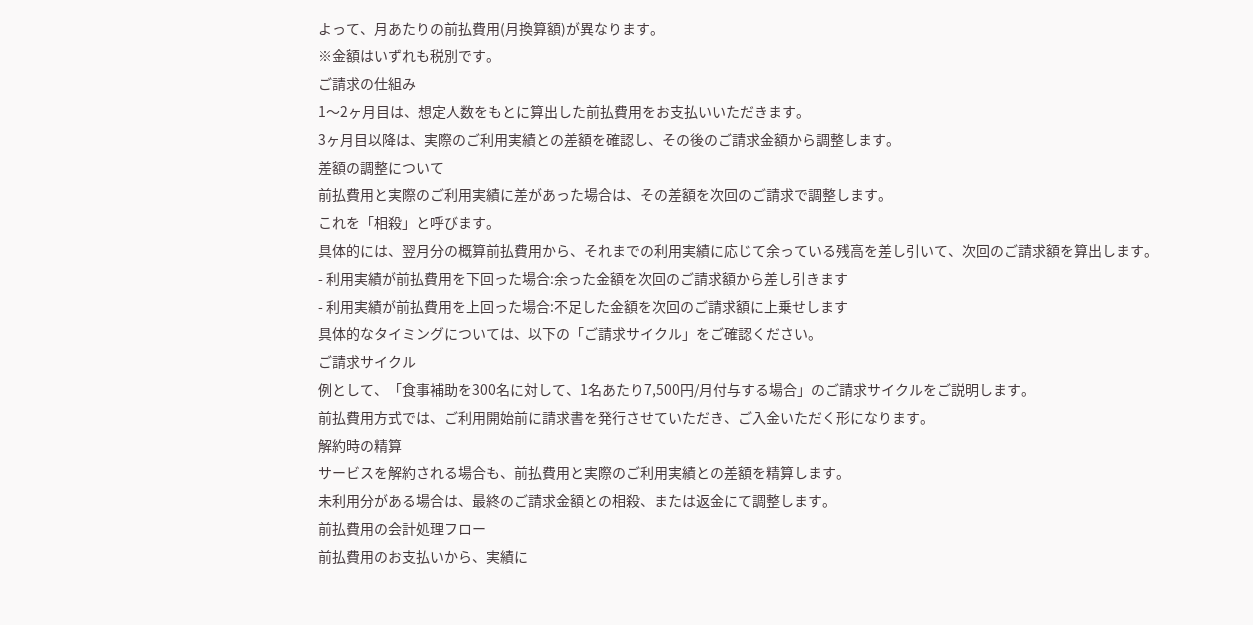よって、月あたりの前払費用(月換算額)が異なります。
※金額はいずれも税別です。
ご請求の仕組み
1〜2ヶ月目は、想定人数をもとに算出した前払費用をお支払いいただきます。
3ヶ月目以降は、実際のご利用実績との差額を確認し、その後のご請求金額から調整します。
差額の調整について
前払費用と実際のご利用実績に差があった場合は、その差額を次回のご請求で調整します。
これを「相殺」と呼びます。
具体的には、翌月分の概算前払費用から、それまでの利用実績に応じて余っている残高を差し引いて、次回のご請求額を算出します。
- 利用実績が前払費用を下回った場合:余った金額を次回のご請求額から差し引きます
- 利用実績が前払費用を上回った場合:不足した金額を次回のご請求額に上乗せします
具体的なタイミングについては、以下の「ご請求サイクル」をご確認ください。
ご請求サイクル
例として、「食事補助を300名に対して、1名あたり7,500円/月付与する場合」のご請求サイクルをご説明します。
前払費用方式では、ご利用開始前に請求書を発行させていただき、ご入金いただく形になります。
解約時の精算
サービスを解約される場合も、前払費用と実際のご利用実績との差額を精算します。
未利用分がある場合は、最終のご請求金額との相殺、または返金にて調整します。
前払費用の会計処理フロー
前払費用のお支払いから、実績に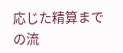応じた精算までの流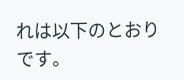れは以下のとおりです。